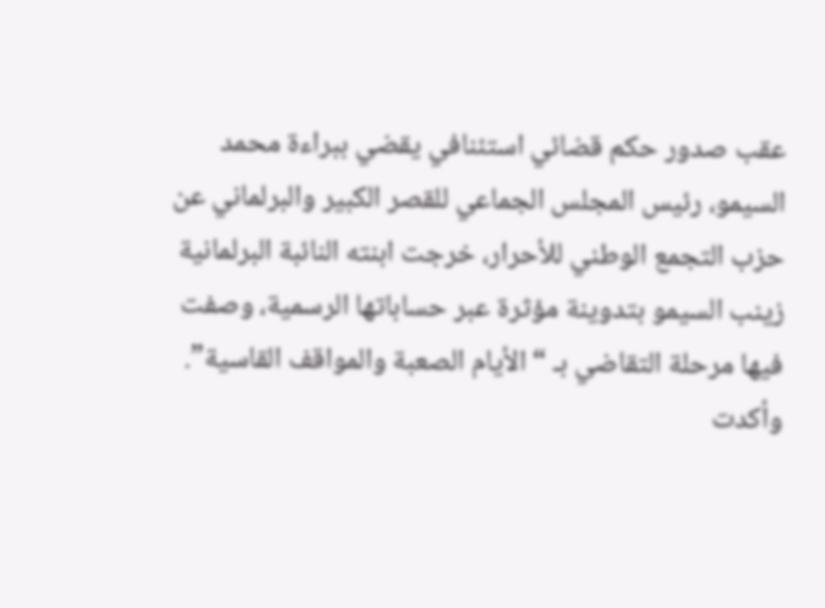عقب صدور حكم قضائي استئنافي يقضي ببراءة محمد السيمو، رئيس المجلس الجماعي للقصر الكبير والبرلماني عن حزب التجمع الوطني للأحرار، خرجت ابنته النائبة البرلمانية زينب السيمو بتدوينة مؤثرة عبر حساباتها الرسمية، وصفت فيها مرحلة التقاضي بـ “الأيام الصعبة والمواقف القاسية”.
وأكدت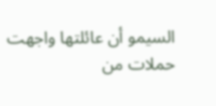السيمو أن عائلتها واجهت حملات من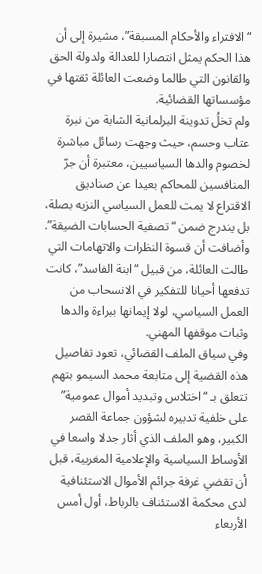“الافتراء والأحكام المسبقة”، مشيرة إلى أن هذا الحكم يمثل انتصارا للعدالة ولدولة الحق والقانون التي طالما وضعت العائلة ثقتها في مؤسساتها القضائية.
ولم تخلُ تدوينة البرلمانية الشابة من نبرة عتاب وحسم، حيث وجهت رسائل مباشرة لخصوم والدها السياسيين، معتبرة أن جرّ المنافسين للمحاكم بعيدا عن صناديق الاقتراع لا يمت للعمل السياسي النزيه بصلة، بل يندرج ضمن “تصفية الحسابات الضيقة”. وأضافت أن قسوة النظرات والاتهامات التي طالت العائلة، من قبيل “ابنة الفاسد”، كانت تدفعها أحيانا للتفكير في الانسحاب من العمل السياسي، لولا إيمانها ببراءة والدها وثبات موقفها المهني.
وفي سياق الملف القضائي، تعود تفاصيل هذه القضية إلى متابعة محمد السيمو بتهم تتعلق بـ “اختلاس وتبديد أموال عمومية” على خلفية تدبيره لشؤون جماعة القصر الكبير، وهو الملف الذي أثار جدلا واسعا في الأوساط السياسية والإعلامية المغربية، قبل أن تقضي غرفة جرائم الأموال الاستئنافية لدى محكمة الاستئناف بالرباط، أول أمس الأربعاء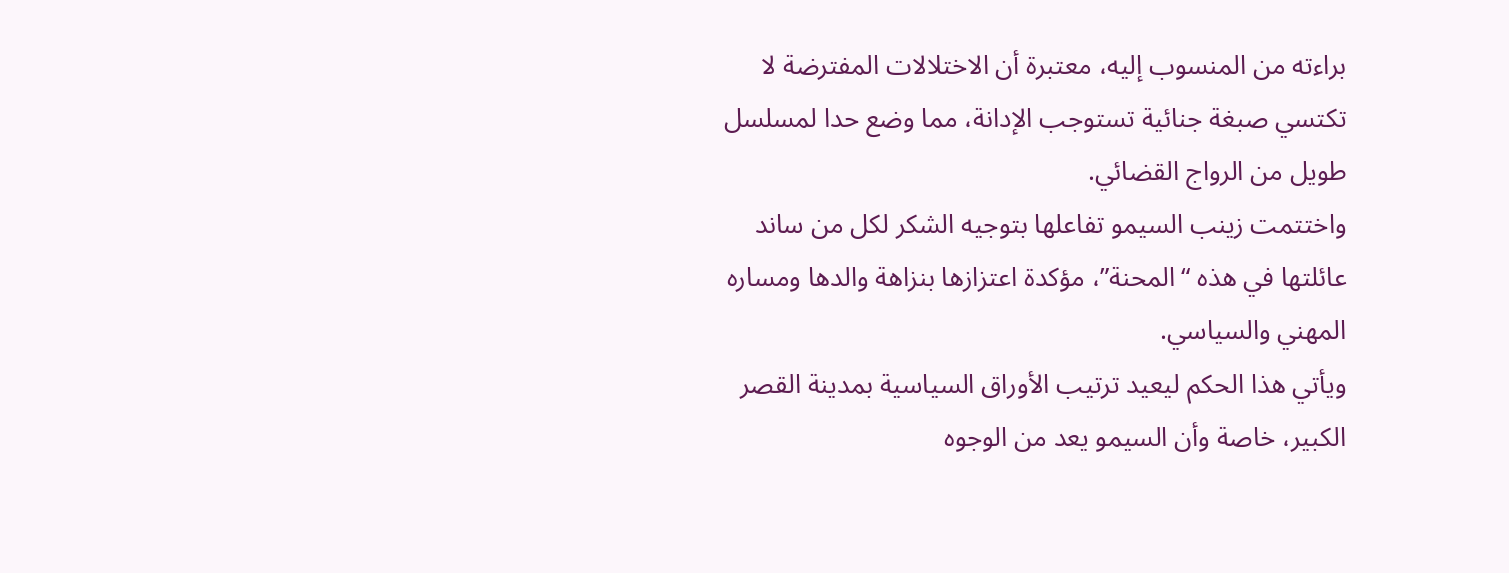براءته من المنسوب إليه، معتبرة أن الاختلالات المفترضة لا تكتسي صبغة جنائية تستوجب الإدانة، مما وضع حدا لمسلسل طويل من الرواج القضائي.
واختتمت زينب السيمو تفاعلها بتوجيه الشكر لكل من ساند عائلتها في هذه “المحنة”، مؤكدة اعتزازها بنزاهة والدها ومساره المهني والسياسي.
ويأتي هذا الحكم ليعيد ترتيب الأوراق السياسية بمدينة القصر الكبير، خاصة وأن السيمو يعد من الوجوه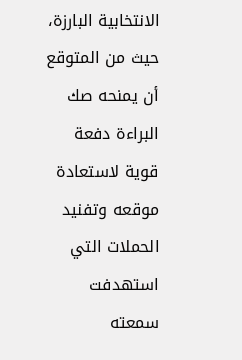الانتخابية البارزة، حيث من المتوقع أن يمنحه صك البراءة دفعة قوية لاستعادة موقعه وتفنيد الحملات التي استهدفت سمعته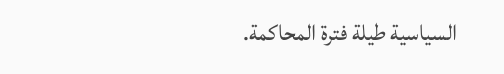السياسية طيلة فترة المحاكمة.